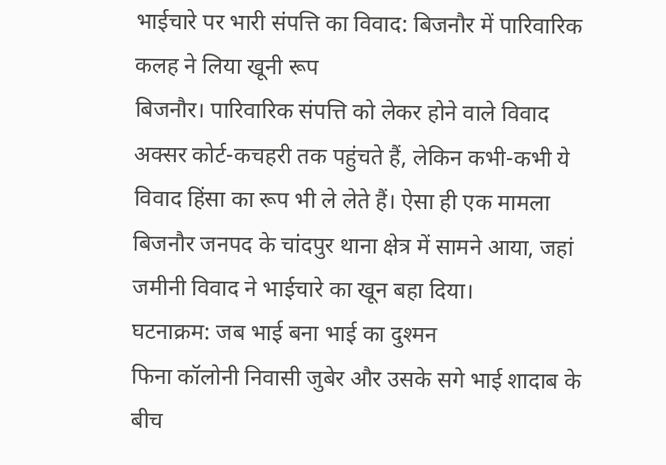भाईचारे पर भारी संपत्ति का विवाद: बिजनौर में पारिवारिक कलह ने लिया खूनी रूप
बिजनौर। पारिवारिक संपत्ति को लेकर होने वाले विवाद अक्सर कोर्ट-कचहरी तक पहुंचते हैं, लेकिन कभी-कभी ये विवाद हिंसा का रूप भी ले लेते हैं। ऐसा ही एक मामला बिजनौर जनपद के चांदपुर थाना क्षेत्र में सामने आया, जहां जमीनी विवाद ने भाईचारे का खून बहा दिया।
घटनाक्रम: जब भाई बना भाई का दुश्मन
फिना कॉलोनी निवासी जुबेर और उसके सगे भाई शादाब के बीच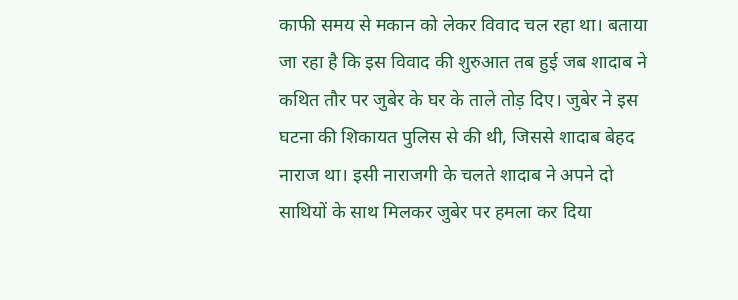काफी समय से मकान को लेकर विवाद चल रहा था। बताया जा रहा है कि इस विवाद की शुरुआत तब हुई जब शादाब ने कथित तौर पर जुबेर के घर के ताले तोड़ दिए। जुबेर ने इस घटना की शिकायत पुलिस से की थी, जिससे शादाब बेहद नाराज था। इसी नाराजगी के चलते शादाब ने अपने दो साथियों के साथ मिलकर जुबेर पर हमला कर दिया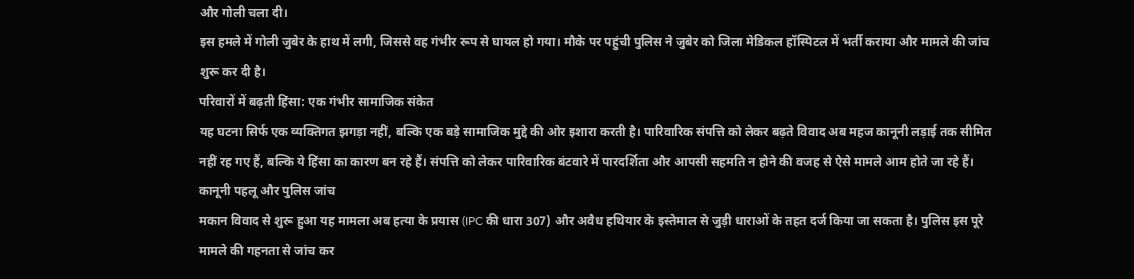और गोली चला दी।
इस हमले में गोली जुबेर के हाथ में लगी, जिससे वह गंभीर रूप से घायल हो गया। मौके पर पहुंची पुलिस ने जुबेर को जिला मेडिकल हॉस्पिटल में भर्ती कराया और मामले की जांच शुरू कर दी है।
परिवारों में बढ़ती हिंसा: एक गंभीर सामाजिक संकेत
यह घटना सिर्फ एक व्यक्तिगत झगड़ा नहीं, बल्कि एक बड़े सामाजिक मुद्दे की ओर इशारा करती है। पारिवारिक संपत्ति को लेकर बढ़ते विवाद अब महज कानूनी लड़ाई तक सीमित नहीं रह गए हैं, बल्कि ये हिंसा का कारण बन रहे हैं। संपत्ति को लेकर पारिवारिक बंटवारे में पारदर्शिता और आपसी सहमति न होने की वजह से ऐसे मामले आम होते जा रहे हैं।
कानूनी पहलू और पुलिस जांच
मकान विवाद से शुरू हुआ यह मामला अब हत्या के प्रयास (IPC की धारा 307) और अवैध हथियार के इस्तेमाल से जुड़ी धाराओं के तहत दर्ज किया जा सकता है। पुलिस इस पूरे मामले की गहनता से जांच कर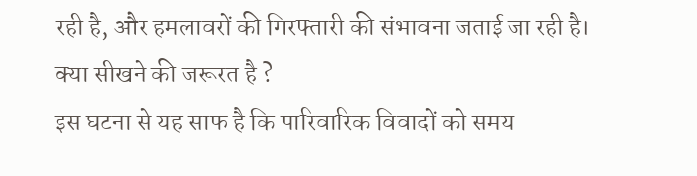रही है, और हमलावरों की गिरफ्तारी की संभावना जताई जा रही है।
क्या सीखने की जरूरत है ?
इस घटना से यह साफ है कि पारिवारिक विवादों को समय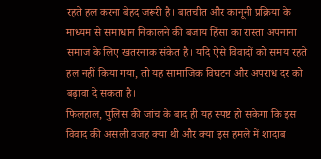रहते हल करना बेहद जरूरी है। बातचीत और कानूनी प्रक्रिया के माध्यम से समाधान निकालने की बजाय हिंसा का रास्ता अपनाना समाज के लिए खतरनाक संकेत है। यदि ऐसे विवादों को समय रहते हल नहीं किया गया, तो यह सामाजिक विघटन और अपराध दर को बढ़ावा दे सकता है।
फिलहाल, पुलिस की जांच के बाद ही यह स्पष्ट हो सकेगा कि इस विवाद की असली वजह क्या थी और क्या इस हमले में शादाब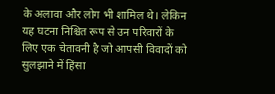के अलावा और लोग भी शामिल थे। लेकिन यह घटना निश्चित रूप से उन परिवारों के लिए एक चेतावनी है जो आपसी विवादों को सुलझाने में हिंसा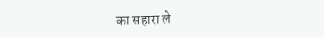का सहारा ले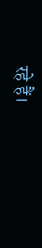रहे हैं।